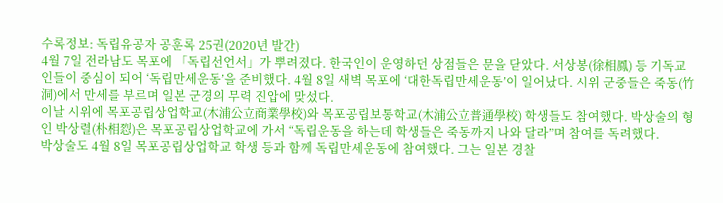수록정보: 독립유공자 공훈록 25권(2020년 발간)
4월 7일 전라남도 목포에 「독립선언서」가 뿌려졌다. 한국인이 운영하던 상점들은 문을 닫았다. 서상봉(徐相鳳) 등 기독교인들이 중심이 되어 ‘독립만세운동’을 준비했다. 4월 8일 새벽 목포에 ‘대한독립만세운동’이 일어났다. 시위 군중들은 죽동(竹洞)에서 만세를 부르며 일본 군경의 무력 진압에 맞섰다.
이날 시위에 목포공립상업학교(木浦公立商業學校)와 목포공립보통학교(木浦公立普通學校) 학생들도 참여했다. 박상술의 형인 박상렬(朴相㤠)은 목포공립상업학교에 가서 “독립운동을 하는데 학생들은 죽동까지 나와 달라”며 참여를 독려했다.
박상술도 4월 8일 목포공립상업학교 학생 등과 함께 독립만세운동에 참여했다. 그는 일본 경찰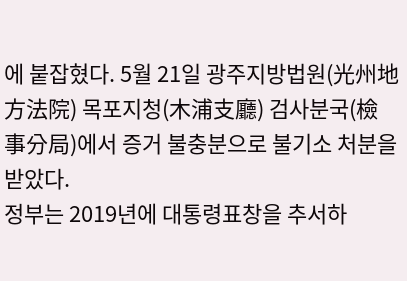에 붙잡혔다. 5월 21일 광주지방법원(光州地方法院) 목포지청(木浦支廳) 검사분국(檢事分局)에서 증거 불충분으로 불기소 처분을 받았다.
정부는 2019년에 대통령표창을 추서하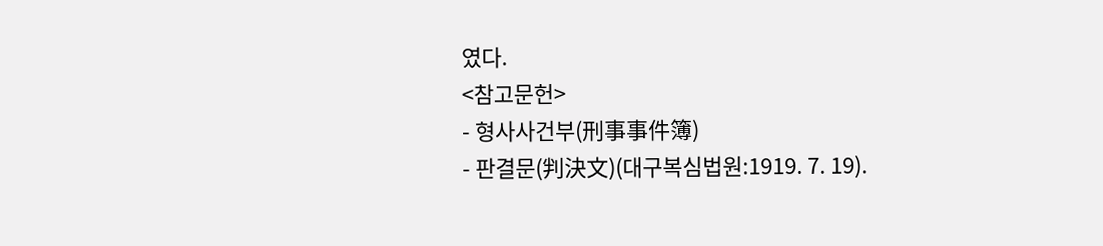였다.
<참고문헌>
- 형사사건부(刑事事件簿)
- 판결문(判決文)(대구복심법원:1919. 7. 19).